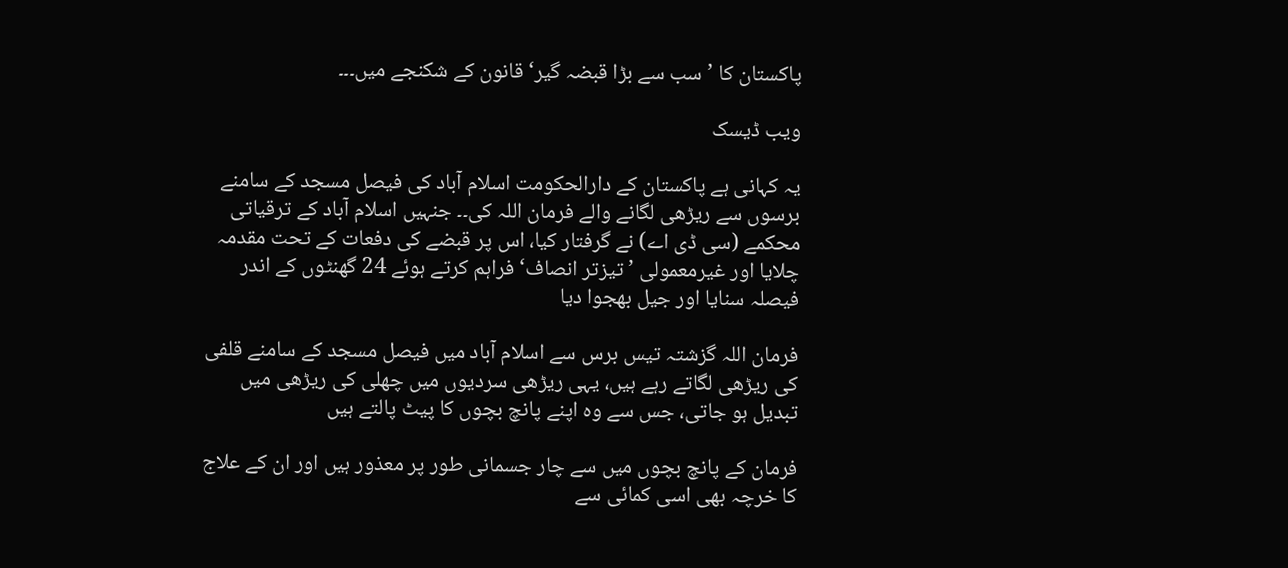پاکستان کا ’سب سے بڑا قبضہ گیر‘ قانون کے شکنجے میں۔۔۔

ویب ڈیسک

یہ کہانی ہے پاکستان کے دارالحکومت اسلام آباد کی فیصل مسجد کے سامنے برسوں سے ریڑھی لگانے والے فرمان اللہ کی۔۔ جنہیں اسلام آباد کے ترقیاتی محکمے (سی ڈی اے) نے گرفتار کیا، اس پر قبضے کی دفعات کے تحت مقدمہ چلایا اور غیرمعمولی ’تیزتر انصاف‘ فراہم کرتے ہوئے 24 گھنٹوں کے اندر فیصلہ سنایا اور جیل بھجوا دیا

فرمان اللہ گزشتہ تیس برس سے اسلام آباد میں فیصل مسجد کے سامنے قلفی کی ریڑھی لگاتے رہے ہیں، یہی ریڑھی سردیوں میں چھلی کی ریڑھی میں تبدیل ہو جاتی، جس سے وہ اپنے پانچ بچوں کا پیٹ پالتے ہیں

فرمان کے پانچ بچوں میں سے چار جسمانی طور پر معذور ہیں اور ان کے علاج کا خرچہ بھی اسی کمائی سے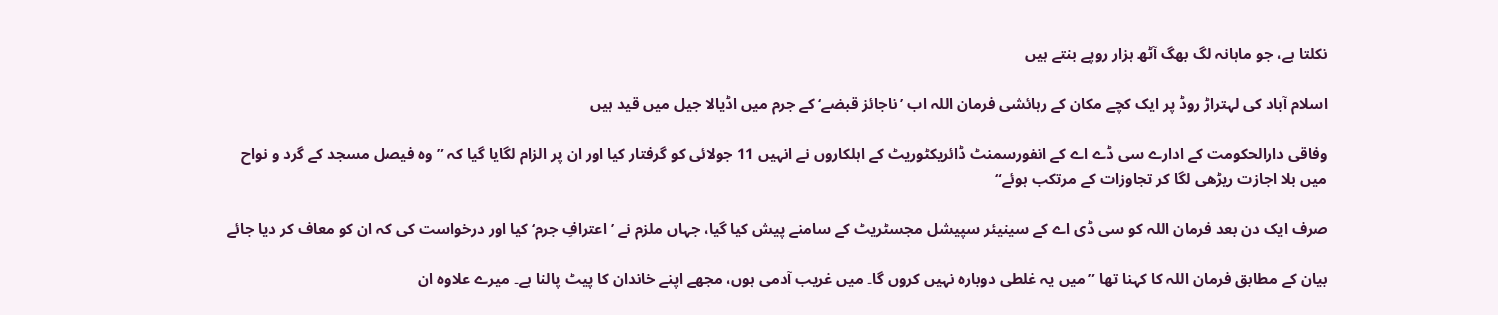نکلتا ہے، جو ماہانہ لگ بھگ آٹھ ہزار روپے بنتے ہیں

اسلام آباد کی لہتراڑ روڈ پر ایک کچے مکان کے رہائشی فرمان اللہ اب ’ناجائز قبضے‘ کے جرم میں اڈیالا جیل میں قید ہیں

وفاقی دارالحکومت کے ادارے سی ڈے اے کے انفورسمنٹ ڈائریکٹوریٹ کے اہلکاروں نے انہیں 11 جولائی کو گرفتار کیا اور ان پر الزام لگایا گیا کہ ”وہ فیصل مسجد کے گرد و نواح میں بلا اجازت ریڑھی لگا کر تجاوزات کے مرتکب ہوئے“

صرف ایک دن بعد فرمان اللہ کو سی ڈی اے کے سینیئر سپیشل مجسٹریٹ کے سامنے پیش کیا گیا، جہاں ملزم نے ’اعترافِ جرم‘ کیا اور درخواست کی کہ ان کو معاف کر دیا جائے

بیان کے مطابق فرمان اللہ کا کہنا تھا ”میں یہ غلطی دوبارہ نہیں کروں گا۔ میں غریب آدمی ہوں، مجھے اپنے خاندان کا پیٹ پالنا ہے۔ میرے علاوہ ان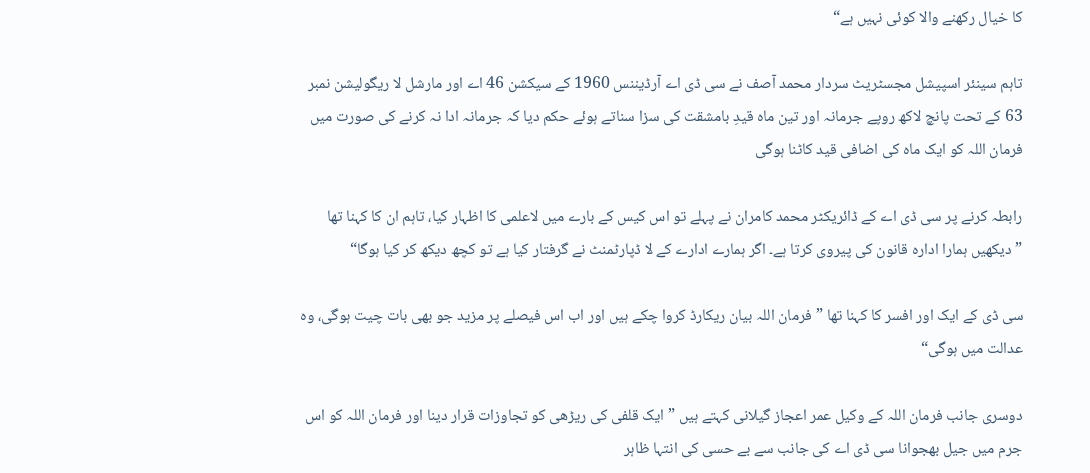کا خیال رکھنے والا کوئی نہیں ہے“

تاہم سینئر اسپیشل مجسٹریٹ سردار محمد آصف نے سی ڈی اے آرڈیننس 1960 کے سیکشن 46 اے اور مارشل لا ریگولیشن نمبر 63 کے تحت پانچ لاکھ روپے جرمانہ اور تین ماہ قیدِ بامشقت کی سزا سناتے ہوئے حکم دیا کہ جرمانہ ادا نہ کرنے کی صورت میں فرمان اللہ کو ایک ماہ کی اضافی قید کاٹنا ہوگی

رابطہ کرنے پر سی ڈی اے کے ڈائریکٹر محمد کامران نے پہلے تو اس کیس کے بارے میں لاعلمی کا اظہار کیا، تاہم ان کا کہنا تھا ”دیکھیں ہمارا ادارہ قانون کی پیروی کرتا ہے۔ اگر ہمارے ادارے کے لا ڈپارٹمنٹ نے گرفتار کیا ہے تو کچھ دیکھ کر کیا ہوگا“

سی ڈی کے ایک اور افسر کا کہنا تھا ”فرمان اللہ بیان ریکارڈ کروا چکے ہیں اور اب اس فیصلے پر مزید جو بھی بات چیت ہوگی، وہ عدالت میں ہوگی“

دوسری جانب فرمان اللہ کے وکیل عمر اعجاز گیلانی کہتے ہیں ”ایک قلفی کی ریڑھی کو تجاوزات قرار دینا اور فرمان اللہ کو اس جرم میں جیل بھجوانا سی ڈی اے کی جانب سے بے حسی کی انتہا ظاہر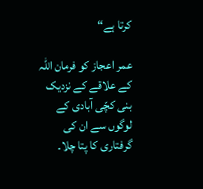کرتا ہے“

عمر اعجاز کو فرمان اللہ کے علاقے کے نزدیک بنی کچّی آبادی کے لوگوں سے ان کی گرفتاری کا پتا چلا۔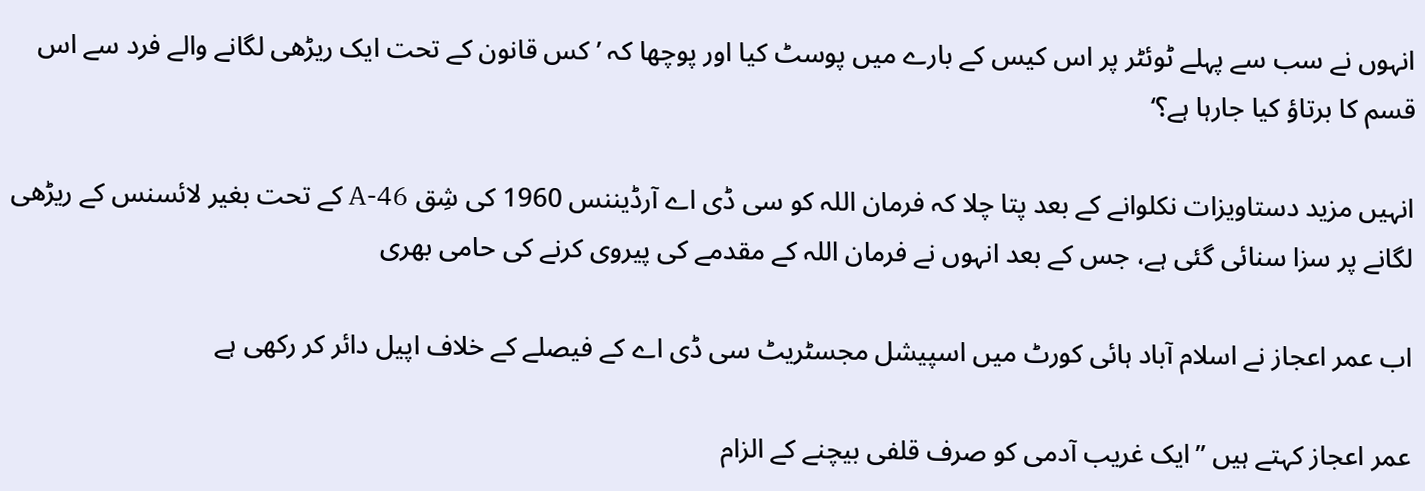انہوں نے سب سے پہلے ٹوئٹر پر اس کیس کے بارے میں پوسٹ کیا اور پوچھا کہ ’کس قانون کے تحت ایک ریڑھی لگانے والے فرد سے اس قسم کا برتاؤ کیا جارہا ہے؟‘

انہیں مزید دستاویزات نکلوانے کے بعد پتا چلا کہ فرمان اللہ کو سی ڈی اے آرڈیننس 1960 کی شِق A-46 کے تحت بغیر لائسنس کے ریڑھی لگانے پر سزا سنائی گئی ہے، جس کے بعد انہوں نے فرمان اللہ کے مقدمے کی پیروی کرنے کی حامی بھری

اب عمر اعجاز نے اسلام آباد ہائی کورٹ میں اسپیشل مجسٹریٹ سی ڈی اے کے فیصلے کے خلاف اپیل دائر کر رکھی ہے

عمر اعجاز کہتے ہیں ”ایک غریب آدمی کو صرف قلفی بیچنے کے الزام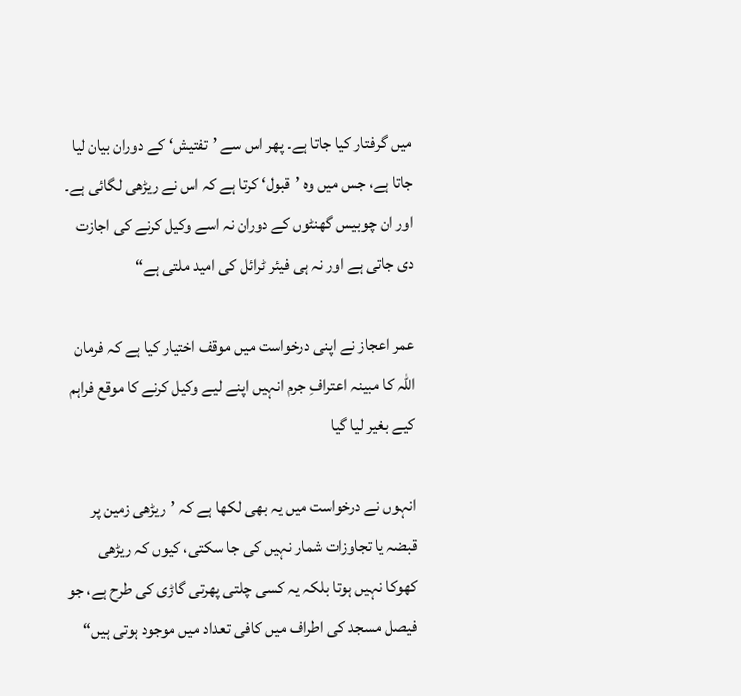میں گرفتار کیا جاتا ہے۔ پھر اس سے ’تفتیش‘ کے دوران بیان لیا جاتا ہے، جس میں وہ ’قبول‘ کرتا ہے کہ اس نے ریڑھی لگائی ہے۔ اور ان چوبیس گھنٹوں کے دوران نہ اسے وکیل کرنے کی اجازت دی جاتی ہے اور نہ ہی فیئر ٹرائل کی امید ملتی ہے“

عمر اعجاز نے اپنی درخواست میں موقف اختیار کیا ہے کہ فرمان اللہ کا مبینہ اعترافِ جرم انہیں اپنے لیے وکیل کرنے کا موقع فراہم کیے بغیر لیا گیا

انہوں نے درخواست میں یہ بھی لکھا ہے کہ ’ریڑھی زمین پر قبضہ یا تجاوزات شمار نہیں کی جا سکتی، کیوں کہ ریڑھی کھوکا نہیں ہوتا بلکہ یہ کسی چلتی پھرتی گاڑی کی طرح ہے، جو فیصل مسجد کی اطراف میں کافی تعداد میں موجود ہوتی ہیں“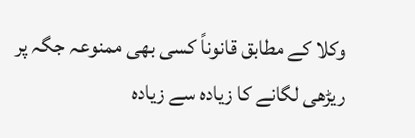وکلا کے مطابق قانوناً کسی بھی ممنوعہ جگہ پر ریڑھی لگانے کا زیادہ سے زیادہ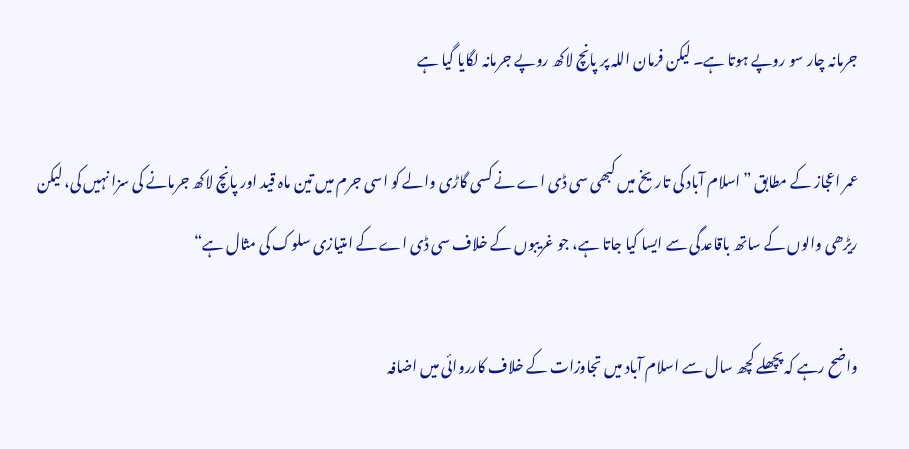جرمانہ چار سو روپے ہوتا ہے۔ لیکن فرمان اللہ پر پانچ لاکھ روپے جرمانہ لگایا گیا ہے

عمر اعجاز کے مطابق ”اسلام آباد کی تاریخ میں کبھی سی ڈی اے نے کسی گاڑی والے کو اسی جرم میں تین ماہ قید اور پانچ لاکھ جرمانے کی سزا نہیں کی، لیکن ریڑھی والوں کے ساتھ باقاعدگی سے ایسا کیا جاتا ہے، جو غریبوں کے خلاف سی ڈی اے کے امتیازی سلوک کی مثال ہے“

واضح رہے کہ پچھلے کچھ سال سے اسلام آباد میں تجاوزات کے خلاف کارروائی میں اضافہ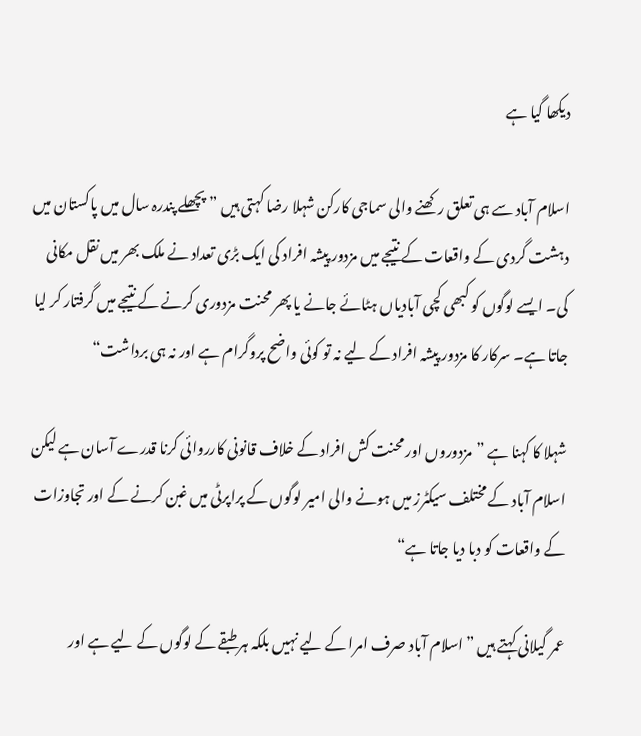دیکھا گیا ہے

اسلام آباد سے ہی تعلق رکھنے والی سماجی کارکن شہلا رضا کہتی ہیں ”پچھلے پندرہ سال میں پاکستان میں دہشت گردی کے واقعات کے نتیجے میں مزدور پیشہ افراد کی ایک بڑی تعداد نے ملک بھر میں نقل مکانی کی۔ ایسے لوگوں کو کبھی کچی آبادیاں ہٹائے جانے یا پھر محنت مزدوری کرنے کے نتیجے میں گرفتار کر لیا جاتا ہے۔ سرکار کا مزدور پیشہ افراد کے لیے نہ تو کوئی واضح پروگرام ہے اور نہ ہی برداشت“

شہلا کا کہنا ہے ”مزدوروں اور محنت کش افراد کے خلاف قانونی کارروائی کرنا قدرے آسان ہے لیکن اسلام آباد کے مختلف سیکٹرز میں ہونے والی امیر لوگوں کے پراپرٹی میں غبن کرنے کے اور تجاوزات کے واقعات کو دبا دیا جاتا ہے“

عمر گیلانی کہتے ہیں ”اسلام آباد صرف امرا کے لیے نہیں بلکہ ہر طبقے کے لوگوں کے لیے ہے اور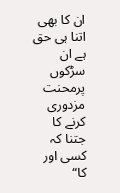ان کا بھی اتنا ہی حق ہے ان سڑکوں پرمحنت مزدوری کرنے کا جتنا کہ کسی اور کا“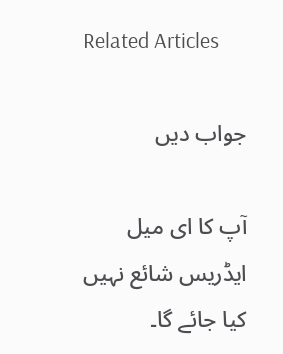Related Articles

جواب دیں

آپ کا ای میل ایڈریس شائع نہیں کیا جائے گا۔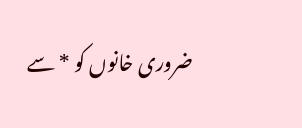ضروری خانوں کو * سے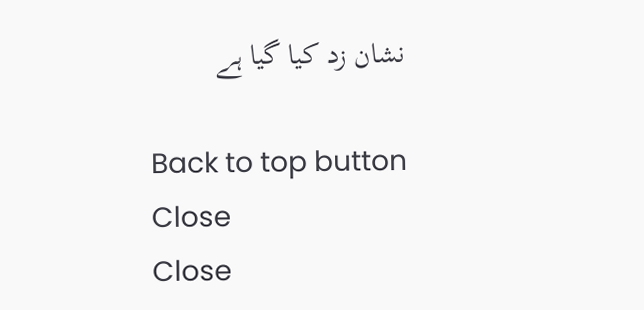نشان زد کیا گیا ہے

Back to top button
Close
Close